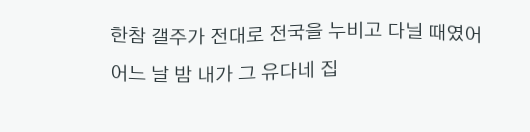한참 갤주가 전대로 전국을 누비고 다닐 때였어
어느 날 밤 내가 그 유다네 집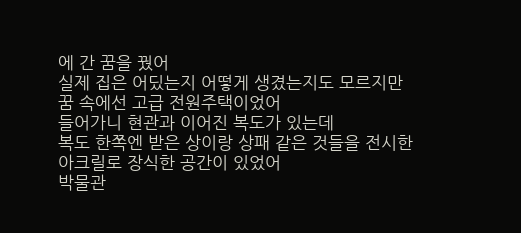에 간 꿈을 꿨어
실제 집은 어딨는지 어떻게 생겼는지도 모르지만
꿈 속에선 고급 전원주택이었어
들어가니 현관과 이어진 복도가 있는데
복도 한쪽엔 받은 상이랑 상패 같은 것들을 전시한
아크릴로 장식한 공간이 있었어
박물관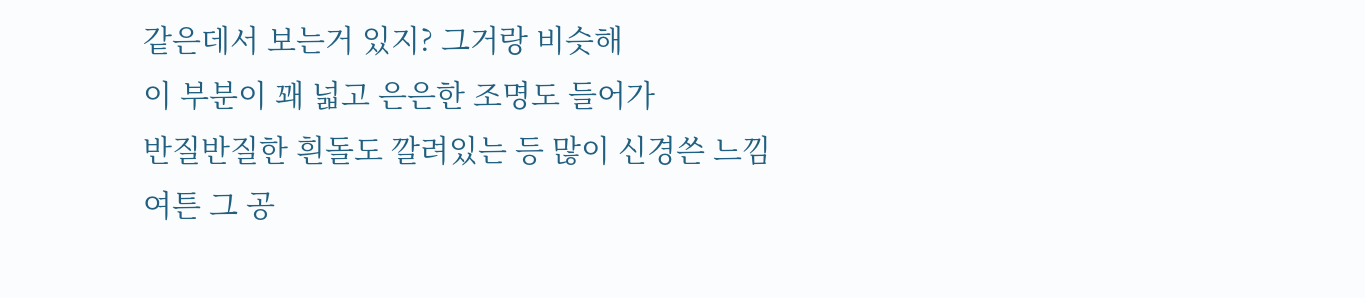같은데서 보는거 있지? 그거랑 비슷해
이 부분이 꽤 넓고 은은한 조명도 들어가
반질반질한 흰돌도 깔려있는 등 많이 신경쓴 느낌
여튼 그 공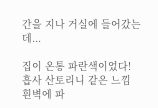간을 지나 거실에 들어갔는데...

집이 온통 파란색이었다!
흡사 산토리니 같은 느낌
흰벽에 파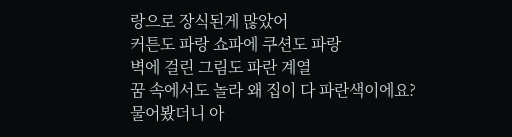랑으로 장식된게 많았어
커튼도 파랑 쇼파에 쿠션도 파랑
벽에 걸린 그림도 파란 계열
꿈 속에서도 놀라 왜 집이 다 파란색이에요?
물어봤더니 아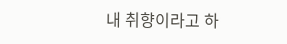내 취향이라고 하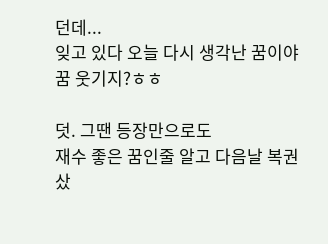던데...
잊고 있다 오늘 다시 생각난 꿈이야
꿈 웃기지?ㅎㅎ

덧. 그땐 등장만으로도
재수 좋은 꿈인줄 알고 다음날 복권샀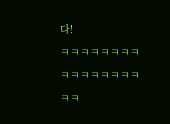다!
ㅋㅋㅋㅋㅋㅋㅋㅋㅋㅋㅋㅋㅋㅋㅋㅋㅋㅋ